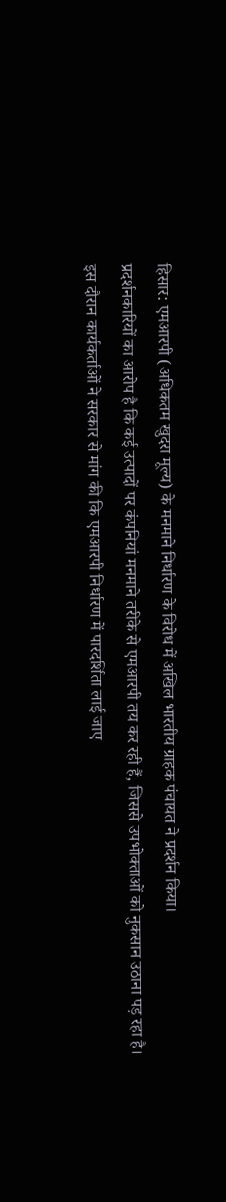हिसार: एमआरपी (अधिकतम खुदरा मूल्य) के मनमाने निर्धारण के विरोध में अखिल भारतीय ग्राहक पंचायत ने प्रदर्शन किया।
प्रदर्शनकारियों का आरोप है कि कई उत्पादों पर कंपनियां मनमाने तरीके से एमआरपी तय कर रही हैं, जिससे उपभोक्ताओं को नुकसान उठाना पड़ रहा है।
इस दौरान कार्यकर्ताओं ने सरकार से मांग की कि एमआरपी निर्धारण में पारदर्शिता लाई जाए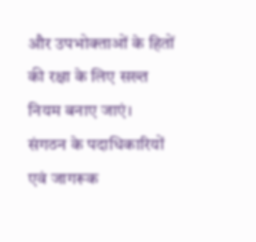और उपभोक्ताओं के हितों की रक्षा के लिए सख्त नियम बनाए जाएं।
संगठन के पदाधिकारियों एवं जागरूक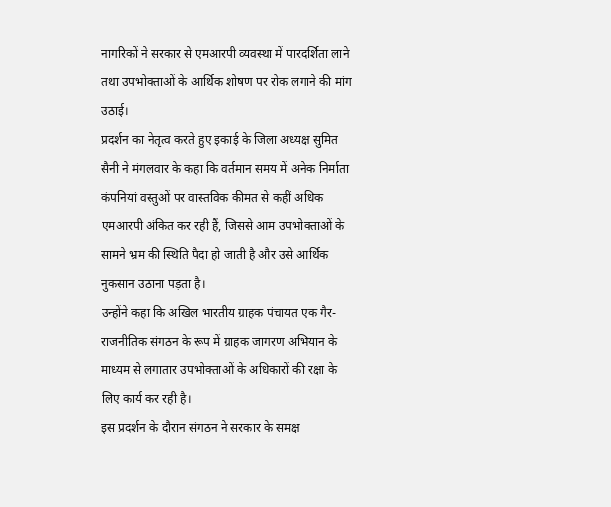नागरिकों ने सरकार से एमआरपी व्यवस्था में पारदर्शिता लाने तथा उपभोक्ताओं के आर्थिक शोषण पर रोक लगाने की मांग उठाई।
प्रदर्शन का नेतृत्व करते हुए इकाई के जिला अध्यक्ष सुमित सैनी ने मंगलवार के कहा कि वर्तमान समय में अनेक निर्माता कंपनियां वस्तुओं पर वास्तविक कीमत से कहीं अधिक एमआरपी अंकित कर रही हैं, जिससे आम उपभोक्ताओं के सामने भ्रम की स्थिति पैदा हो जाती है और उसे आर्थिक नुकसान उठाना पड़ता है।
उन्होंने कहा कि अखिल भारतीय ग्राहक पंचायत एक गैर-राजनीतिक संगठन के रूप में ग्राहक जागरण अभियान के माध्यम से लगातार उपभोक्ताओं के अधिकारों की रक्षा के लिए कार्य कर रही है।
इस प्रदर्शन के दौरान संगठन ने सरकार के समक्ष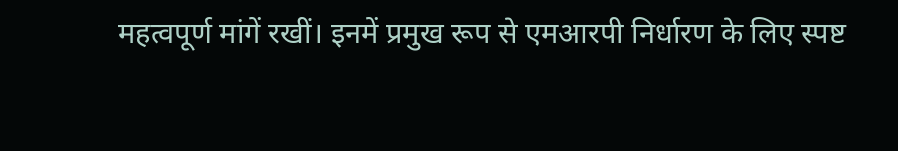महत्वपूर्ण मांगें रखीं। इनमें प्रमुख रूप से एमआरपी निर्धारण के लिए स्पष्ट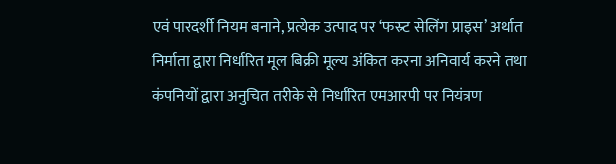एवं पारदर्शी नियम बनाने, प्रत्येक उत्पाद पर ‘फस्र्ट सेलिंग प्राइस’ अर्थात निर्माता द्वारा निर्धारित मूल बिक्री मूल्य अंकित करना अनिवार्य करने तथा कंपनियों द्वारा अनुचित तरीके से निर्धारित एमआरपी पर नियंत्रण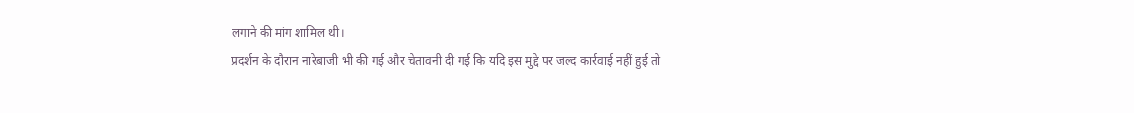लगाने की मांग शामिल थी।
प्रदर्शन के दौरान नारेबाजी भी की गई और चेतावनी दी गई कि यदि इस मुद्दे पर जल्द कार्रवाई नहीं हुई तो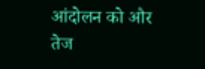आंदोलन को और तेज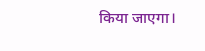किया जाएगा।